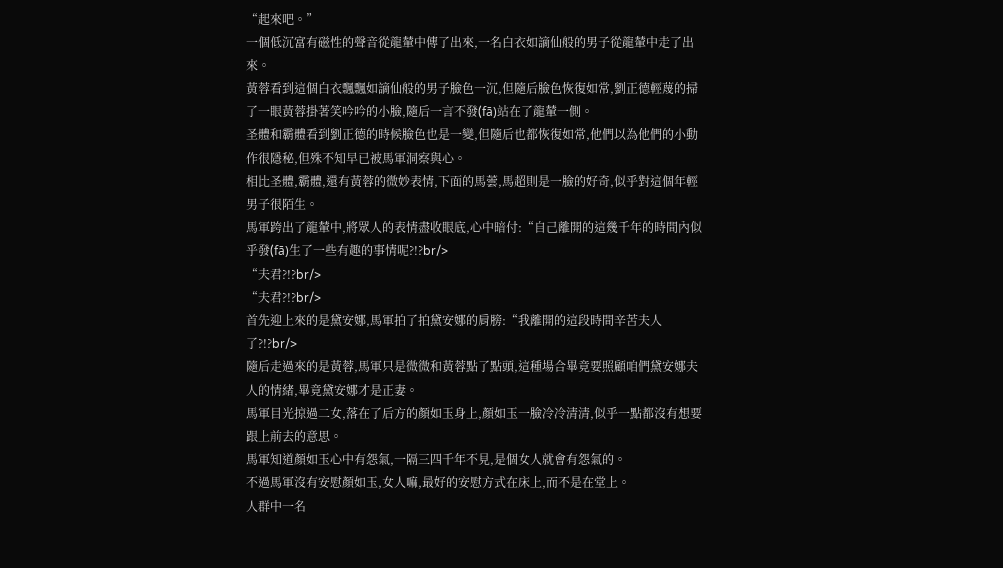“起來吧。”
一個低沉富有磁性的聲音從龍輦中傳了出來,一名白衣如謫仙般的男子從龍輦中走了出來。
黃蓉看到這個白衣飄飄如謫仙般的男子臉色一沉,但隨后臉色恢復如常,劉正德輕蔑的掃了一眼黃蓉掛著笑吟吟的小臉,隨后一言不發(fā)站在了龍輦一側。
圣體和霸體看到劉正德的時候臉色也是一變,但隨后也都恢復如常,他們以為他們的小動作很隱秘,但殊不知早已被馬軍洞察與心。
相比圣體,霸體,還有黃蓉的微妙表情,下面的馬蕓,馬超則是一臉的好奇,似乎對這個年輕男子很陌生。
馬軍跨出了龍輦中,將眾人的表情盡收眼底,心中暗付:“自己離開的這幾千年的時間內似乎發(fā)生了一些有趣的事情呢?!?br/>
“夫君?!?br/>
“夫君?!?br/>
首先迎上來的是黛安娜,馬軍拍了拍黛安娜的肩膀:“我離開的這段時間辛苦夫人了?!?br/>
隨后走過來的是黃蓉,馬軍只是微微和黃蓉點了點頭,這種場合畢竟要照顧咱們黛安娜夫人的情緒,畢竟黛安娜才是正妻。
馬軍目光掠過二女,落在了后方的顏如玉身上,顏如玉一臉冷冷清清,似乎一點都沒有想要跟上前去的意思。
馬軍知道顏如玉心中有怨氣,一隔三四千年不見,是個女人就會有怨氣的。
不過馬軍沒有安慰顏如玉,女人嘛,最好的安慰方式在床上,而不是在堂上。
人群中一名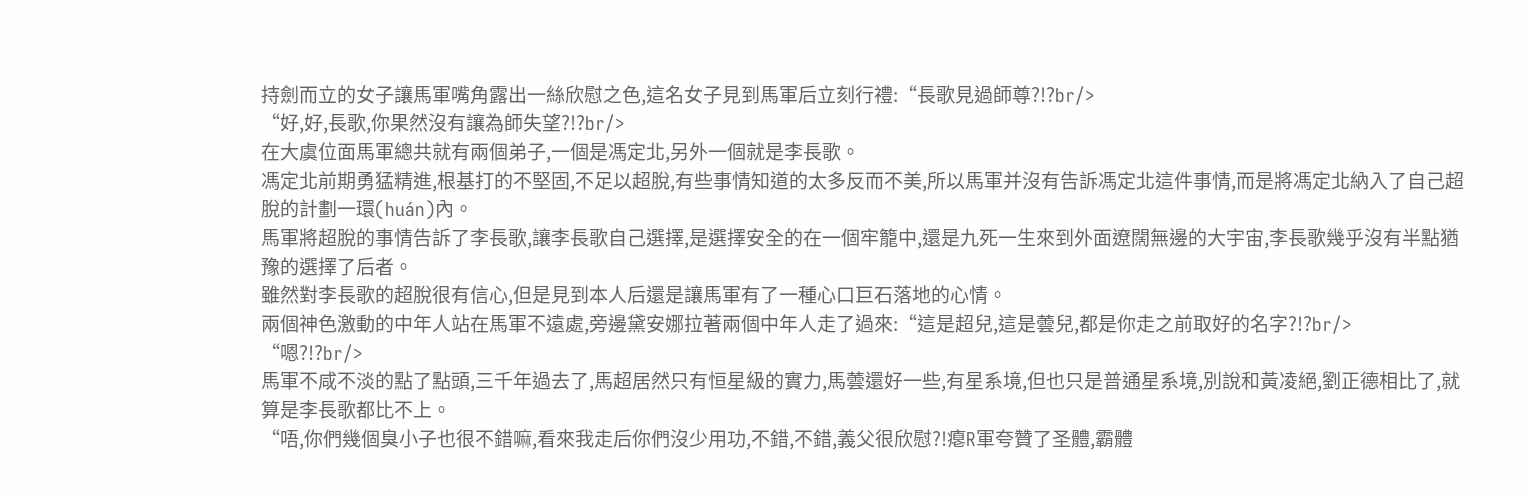持劍而立的女子讓馬軍嘴角露出一絲欣慰之色,這名女子見到馬軍后立刻行禮:“長歌見過師尊?!?br/>
“好,好,長歌,你果然沒有讓為師失望?!?br/>
在大虞位面馬軍總共就有兩個弟子,一個是馮定北,另外一個就是李長歌。
馮定北前期勇猛精進,根基打的不堅固,不足以超脫,有些事情知道的太多反而不美,所以馬軍并沒有告訴馮定北這件事情,而是將馮定北納入了自己超脫的計劃一環(huán)內。
馬軍將超脫的事情告訴了李長歌,讓李長歌自己選擇,是選擇安全的在一個牢籠中,還是九死一生來到外面遼闊無邊的大宇宙,李長歌幾乎沒有半點猶豫的選擇了后者。
雖然對李長歌的超脫很有信心,但是見到本人后還是讓馬軍有了一種心口巨石落地的心情。
兩個神色激動的中年人站在馬軍不遠處,旁邊黛安娜拉著兩個中年人走了過來:“這是超兒,這是蕓兒,都是你走之前取好的名字?!?br/>
“嗯?!?br/>
馬軍不咸不淡的點了點頭,三千年過去了,馬超居然只有恒星級的實力,馬蕓還好一些,有星系境,但也只是普通星系境,別說和黃凌絕,劉正德相比了,就算是李長歌都比不上。
“唔,你們幾個臭小子也很不錯嘛,看來我走后你們沒少用功,不錯,不錯,義父很欣慰?!瘪R軍夸贊了圣體,霸體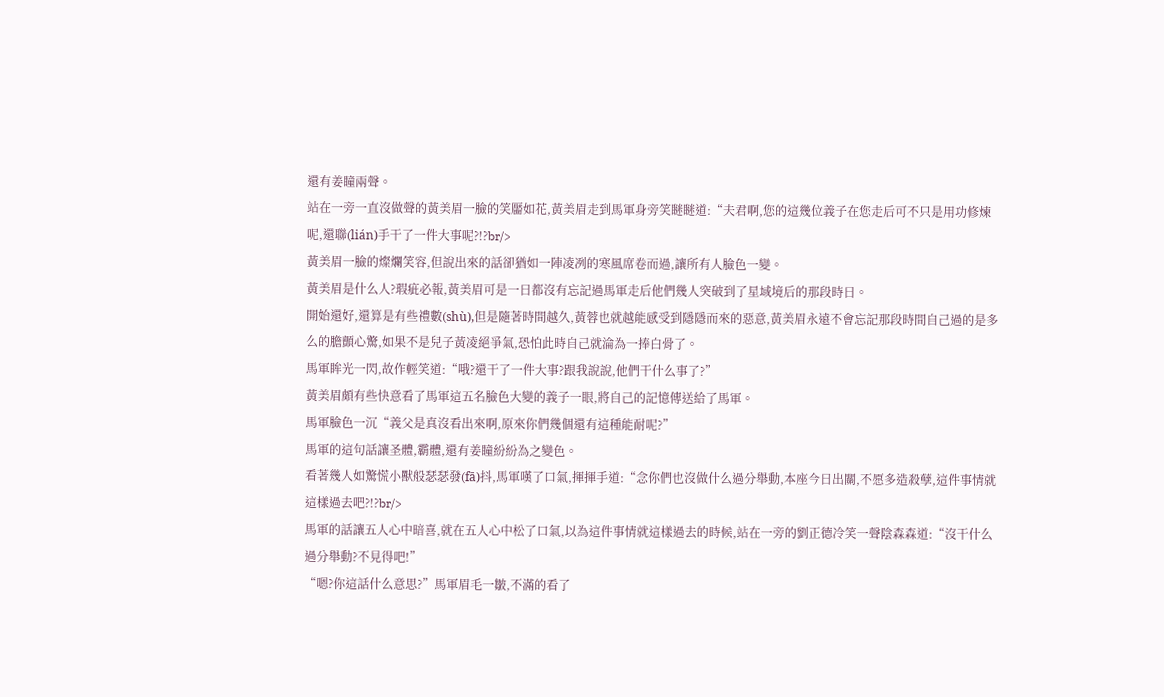還有姜瞳兩聲。
站在一旁一直沒做聲的黃美眉一臉的笑靨如花,黃美眉走到馬軍身旁笑瞇瞇道:“夫君啊,您的這幾位義子在您走后可不只是用功修煉呢,還聯(lián)手干了一件大事呢?!?br/>
黃美眉一臉的燦爛笑容,但說出來的話卻猶如一陣凌冽的寒風席卷而過,讓所有人臉色一變。
黃美眉是什么人?瑕疵必報,黃美眉可是一日都沒有忘記過馬軍走后他們幾人突破到了星域境后的那段時日。
開始還好,還算是有些禮數(shù),但是隨著時間越久,黃蓉也就越能感受到隱隱而來的惡意,黃美眉永遠不會忘記那段時間自己過的是多么的膽顫心驚,如果不是兒子黃凌絕爭氣,恐怕此時自己就淪為一捧白骨了。
馬軍眸光一閃,故作輕笑道:“哦?還干了一件大事?跟我說說,他們干什么事了?”
黃美眉頗有些快意看了馬軍這五名臉色大變的義子一眼,將自己的記憶傳送給了馬軍。
馬軍臉色一沉“義父是真沒看出來啊,原來你們幾個還有這種能耐呢?”
馬軍的這句話讓圣體,霸體,還有姜瞳紛紛為之變色。
看著幾人如驚慌小獸般瑟瑟發(fā)抖,馬軍嘆了口氣,揮揮手道:“念你們也沒做什么過分舉動,本座今日出關,不愿多造殺孽,這件事情就這樣過去吧?!?br/>
馬軍的話讓五人心中暗喜,就在五人心中松了口氣,以為這件事情就這樣過去的時候,站在一旁的劉正德冷笑一聲陰森森道:“沒干什么過分舉動?不見得吧!”
“嗯?你這話什么意思?”馬軍眉毛一皺,不滿的看了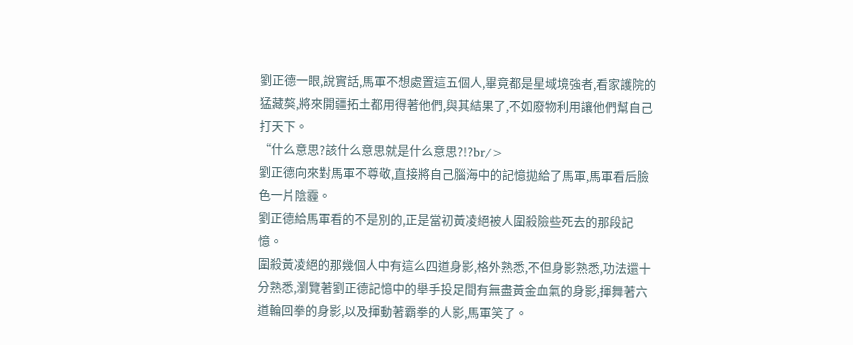劉正德一眼,說實話,馬軍不想處置這五個人,畢竟都是星域境強者,看家護院的猛藏獒,將來開疆拓土都用得著他們,與其結果了,不如廢物利用讓他們幫自己打天下。
“什么意思?該什么意思就是什么意思?!?br/>
劉正德向來對馬軍不尊敬,直接將自己腦海中的記憶拋給了馬軍,馬軍看后臉色一片陰霾。
劉正德給馬軍看的不是別的,正是當初黃凌絕被人圍殺險些死去的那段記憶。
圍殺黃凌絕的那幾個人中有這么四道身影,格外熟悉,不但身影熟悉,功法還十分熟悉,瀏覽著劉正德記憶中的舉手投足間有無盡黃金血氣的身影,揮舞著六道輪回拳的身影,以及揮動著霸拳的人影,馬軍笑了。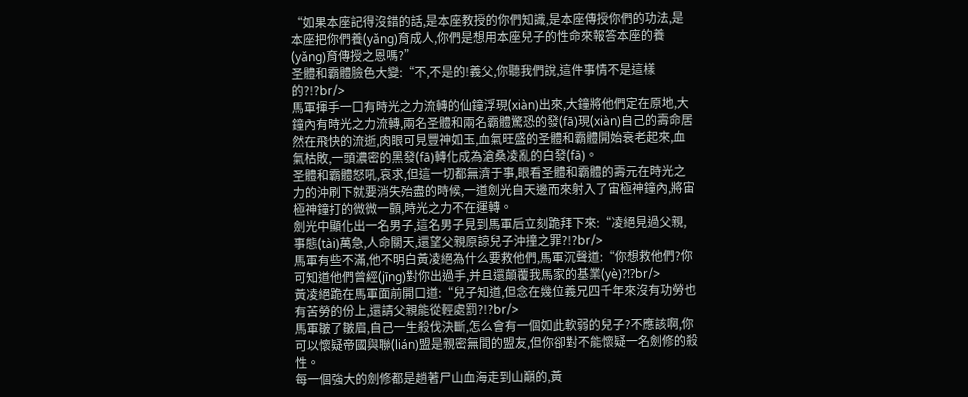“如果本座記得沒錯的話,是本座教授的你們知識,是本座傳授你們的功法,是本座把你們養(yǎng)育成人,你們是想用本座兒子的性命來報答本座的養(yǎng)育傳授之恩嗎?”
圣體和霸體臉色大變:“不,不是的!義父,你聽我們說,這件事情不是這樣的?!?br/>
馬軍揮手一口有時光之力流轉的仙鐘浮現(xiàn)出來,大鐘將他們定在原地,大鐘內有時光之力流轉,兩名圣體和兩名霸體驚恐的發(fā)現(xiàn)自己的壽命居然在飛快的流逝,肉眼可見豐神如玉,血氣旺盛的圣體和霸體開始衰老起來,血氣枯敗,一頭濃密的黑發(fā)轉化成為滄桑凌亂的白發(fā)。
圣體和霸體怒吼,哀求,但這一切都無濟于事,眼看圣體和霸體的壽元在時光之力的沖刷下就要消失殆盡的時候,一道劍光自天邊而來射入了宙極神鐘內,將宙極神鐘打的微微一顫,時光之力不在運轉。
劍光中顯化出一名男子,這名男子見到馬軍后立刻跪拜下來:“凌絕見過父親,事態(tài)萬急,人命關天,還望父親原諒兒子沖撞之罪?!?br/>
馬軍有些不滿,他不明白黃凌絕為什么要救他們,馬軍沉聲道:“你想救他們?你可知道他們曾經(jīng)對你出過手,并且還顛覆我馬家的基業(yè)?!?br/>
黃凌絕跪在馬軍面前開口道:“兒子知道,但念在幾位義兄四千年來沒有功勞也有苦勞的份上,還請父親能從輕處罰?!?br/>
馬軍皺了皺眉,自己一生殺伐決斷,怎么會有一個如此軟弱的兒子?不應該啊,你可以懷疑帝國與聯(lián)盟是親密無間的盟友,但你卻對不能懷疑一名劍修的殺性。
每一個強大的劍修都是趟著尸山血海走到山巔的,黃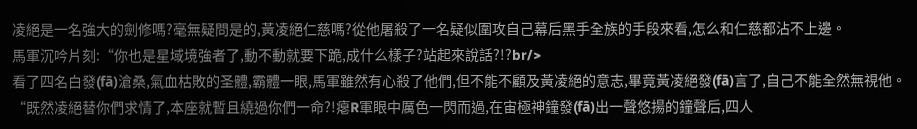凌絕是一名強大的劍修嗎?毫無疑問是的,黃凌絕仁慈嗎?從他屠殺了一名疑似圍攻自己幕后黑手全族的手段來看,怎么和仁慈都沾不上邊。
馬軍沉吟片刻:“你也是星域境強者了,動不動就要下跪,成什么樣子?站起來說話?!?br/>
看了四名白發(fā)滄桑,氣血枯敗的圣體,霸體一眼,馬軍雖然有心殺了他們,但不能不顧及黃凌絕的意志,畢竟黃凌絕發(fā)言了,自己不能全然無視他。
“既然凌絕替你們求情了,本座就暫且繞過你們一命?!瘪R軍眼中厲色一閃而過,在宙極神鐘發(fā)出一聲悠揚的鐘聲后,四人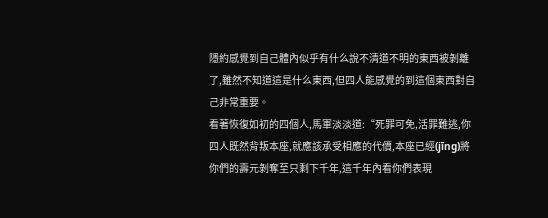隱約感覺到自己體內似乎有什么說不清道不明的東西被剝離了,雖然不知道這是什么東西,但四人能感覺的到這個東西對自己非常重要。
看著恢復如初的四個人,馬軍淡淡道:“死罪可免,活罪難逃,你四人既然背叛本座,就應該承受相應的代價,本座已經(jīng)將你們的壽元剝奪至只剩下千年,這千年內看你們表現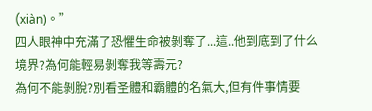(xiàn)。”
四人眼神中充滿了恐懼生命被剝奪了...這..他到底到了什么境界?為何能輕易剝奪我等壽元?
為何不能剝脫?別看圣體和霸體的名氣大,但有件事情要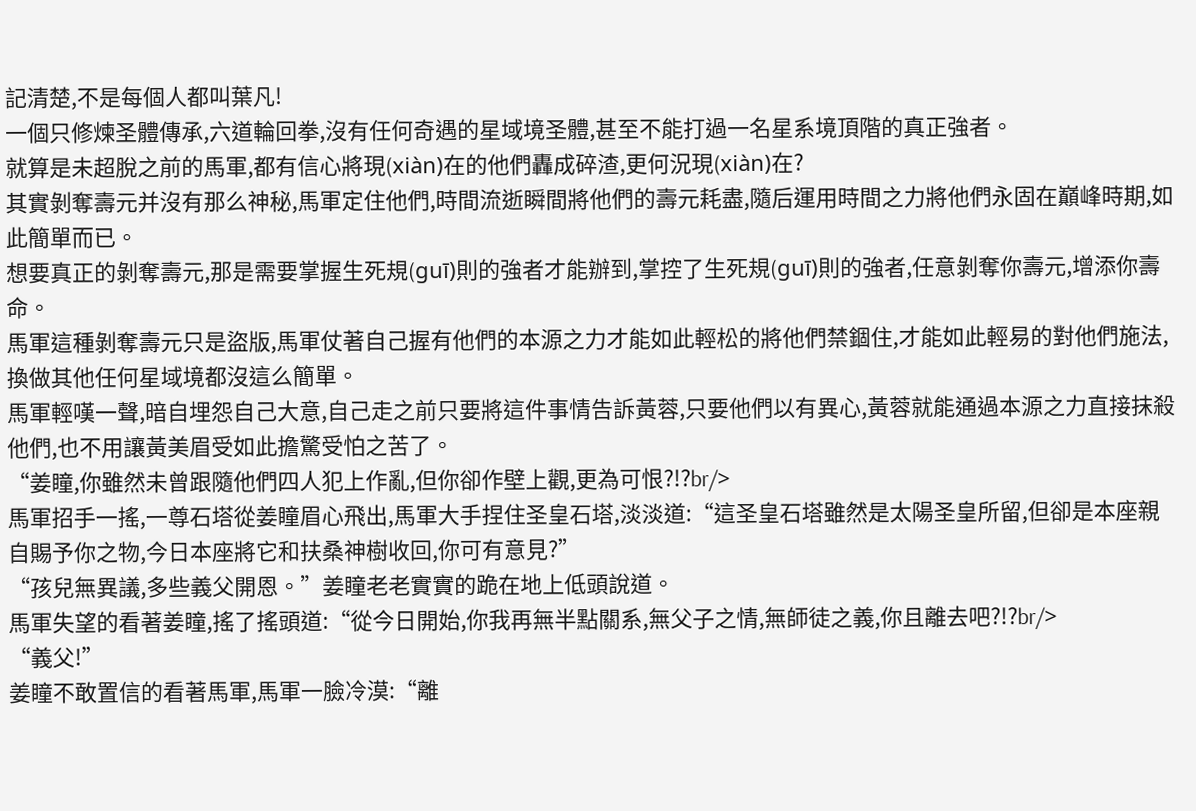記清楚,不是每個人都叫葉凡!
一個只修煉圣體傳承,六道輪回拳,沒有任何奇遇的星域境圣體,甚至不能打過一名星系境頂階的真正強者。
就算是未超脫之前的馬軍,都有信心將現(xiàn)在的他們轟成碎渣,更何況現(xiàn)在?
其實剝奪壽元并沒有那么神秘,馬軍定住他們,時間流逝瞬間將他們的壽元耗盡,隨后運用時間之力將他們永固在巔峰時期,如此簡單而已。
想要真正的剝奪壽元,那是需要掌握生死規(guī)則的強者才能辦到,掌控了生死規(guī)則的強者,任意剝奪你壽元,增添你壽命。
馬軍這種剝奪壽元只是盜版,馬軍仗著自己握有他們的本源之力才能如此輕松的將他們禁錮住,才能如此輕易的對他們施法,換做其他任何星域境都沒這么簡單。
馬軍輕嘆一聲,暗自埋怨自己大意,自己走之前只要將這件事情告訴黃蓉,只要他們以有異心,黃蓉就能通過本源之力直接抹殺他們,也不用讓黃美眉受如此擔驚受怕之苦了。
“姜瞳,你雖然未曾跟隨他們四人犯上作亂,但你卻作壁上觀,更為可恨?!?br/>
馬軍招手一搖,一尊石塔從姜瞳眉心飛出,馬軍大手捏住圣皇石塔,淡淡道:“這圣皇石塔雖然是太陽圣皇所留,但卻是本座親自賜予你之物,今日本座將它和扶桑神樹收回,你可有意見?”
“孩兒無異議,多些義父開恩。”姜瞳老老實實的跪在地上低頭說道。
馬軍失望的看著姜瞳,搖了搖頭道:“從今日開始,你我再無半點關系,無父子之情,無師徒之義,你且離去吧?!?br/>
“義父!”
姜瞳不敢置信的看著馬軍,馬軍一臉冷漠:“離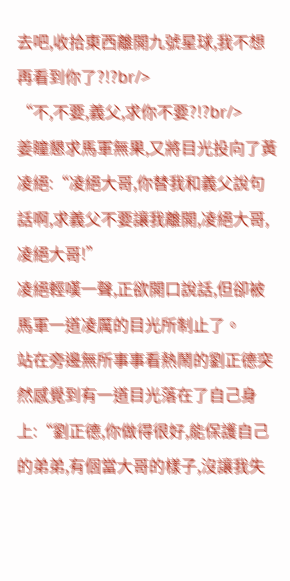去吧,收拾東西離開九號星球,我不想再看到你了?!?br/>
“不,不要,義父,求你不要?!?br/>
姜瞳懇求馬軍無果,又將目光投向了黃凌絕:“凌絕大哥,你替我和義父說句話啊,求義父不要讓我離開,凌絕大哥,凌絕大哥!”
凌絕輕嘆一聲,正欲開口說話,但卻被馬軍一道凌厲的目光所制止了。
站在旁邊無所事事看熱鬧的劉正德突然感覺到有一道目光落在了自己身上:“劉正德,你做得很好,能保護自己的弟弟,有個當大哥的樣子,沒讓我失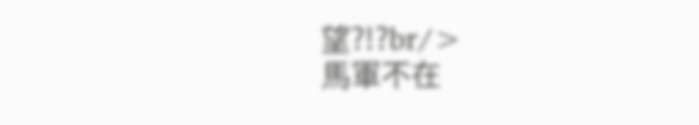望?!?br/>
馬軍不在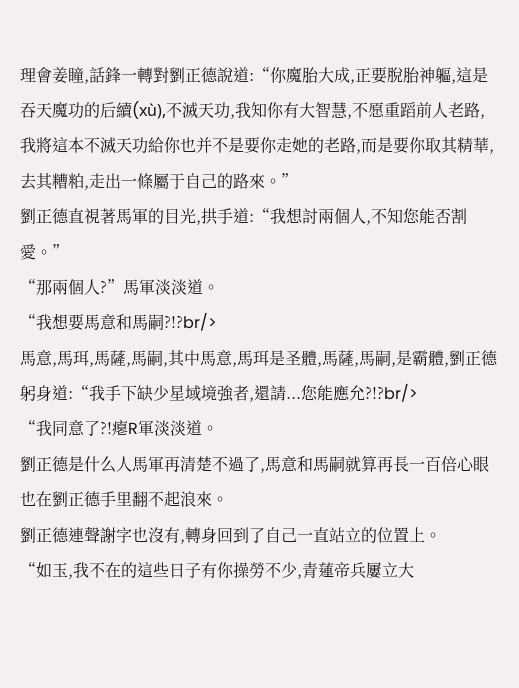理會姜瞳,話鋒一轉對劉正德說道:“你魔胎大成,正要脫胎神軀,這是吞天魔功的后續(xù),不滅天功,我知你有大智慧,不愿重蹈前人老路,我將這本不滅天功給你也并不是要你走她的老路,而是要你取其精華,去其糟粕,走出一條屬于自己的路來。”
劉正德直視著馬軍的目光,拱手道:“我想討兩個人,不知您能否割愛。”
“那兩個人?”馬軍淡淡道。
“我想要馬意和馬嗣?!?br/>
馬意,馬珥,馬薩,馬嗣,其中馬意,馬珥是圣體,馬薩,馬嗣,是霸體,劉正德躬身道:“我手下缺少星域境強者,還請...您能應允?!?br/>
“我同意了?!瘪R軍淡淡道。
劉正德是什么人馬軍再清楚不過了,馬意和馬嗣就算再長一百倍心眼也在劉正德手里翻不起浪來。
劉正德連聲謝字也沒有,轉身回到了自己一直站立的位置上。
“如玉,我不在的這些日子有你操勞不少,青蓮帝兵屢立大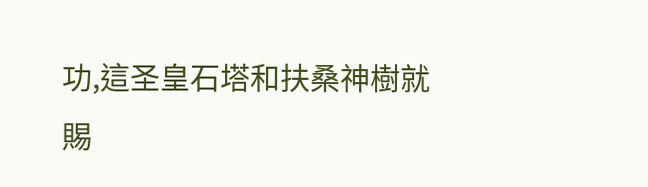功,這圣皇石塔和扶桑神樹就賜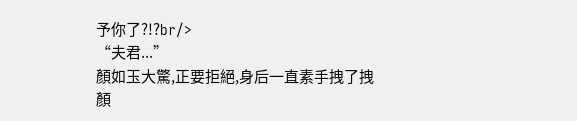予你了?!?br/>
“夫君...”
顏如玉大驚,正要拒絕,身后一直素手拽了拽顏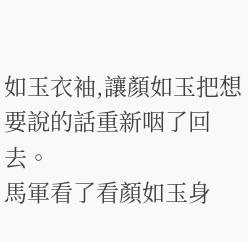如玉衣袖,讓顏如玉把想要說的話重新咽了回去。
馬軍看了看顏如玉身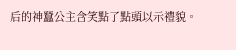后的神蠶公主含笑點了點頭以示禮貌。